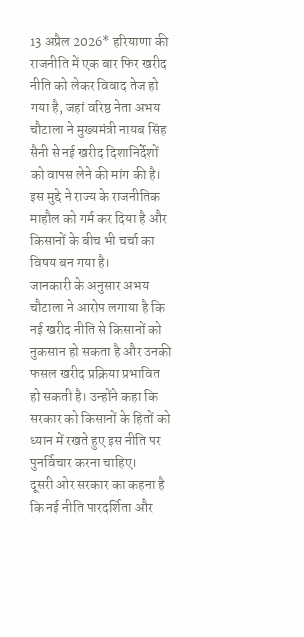13 अप्रैल 2026* हरियाणा की राजनीति में एक बार फिर खरीद नीति को लेकर विवाद तेज हो गया है, जहां वरिष्ठ नेता अभय चौटाला ने मुख्यमंत्री नायब सिंह सैनी से नई खरीद दिशानिर्देशों को वापस लेने की मांग की है। इस मुद्दे ने राज्य के राजनीतिक माहौल को गर्म कर दिया है और किसानों के बीच भी चर्चा का विषय बन गया है।
जानकारी के अनुसार अभय चौटाला ने आरोप लगाया है कि नई खरीद नीति से किसानों को नुकसान हो सकता है और उनकी फसल खरीद प्रक्रिया प्रभावित हो सकती है। उन्होंने कहा कि सरकार को किसानों के हितों को ध्यान में रखते हुए इस नीति पर पुनर्विचार करना चाहिए।
दूसरी ओर सरकार का कहना है कि नई नीति पारदर्शिता और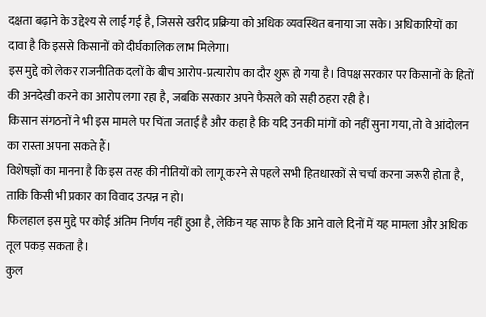दक्षता बढ़ाने के उद्देश्य से लाई गई है, जिससे खरीद प्रक्रिया को अधिक व्यवस्थित बनाया जा सके। अधिकारियों का दावा है कि इससे किसानों को दीर्घकालिक लाभ मिलेगा।
इस मुद्दे को लेकर राजनीतिक दलों के बीच आरोप-प्रत्यारोप का दौर शुरू हो गया है। विपक्ष सरकार पर किसानों के हितों की अनदेखी करने का आरोप लगा रहा है, जबकि सरकार अपने फैसले को सही ठहरा रही है।
किसान संगठनों ने भी इस मामले पर चिंता जताई है और कहा है कि यदि उनकी मांगों को नहीं सुना गया, तो वे आंदोलन का रास्ता अपना सकते हैं।
विशेषज्ञों का मानना है कि इस तरह की नीतियों को लागू करने से पहले सभी हितधारकों से चर्चा करना जरूरी होता है, ताकि किसी भी प्रकार का विवाद उत्पन्न न हो।
फिलहाल इस मुद्दे पर कोई अंतिम निर्णय नहीं हुआ है, लेकिन यह साफ है कि आने वाले दिनों में यह मामला और अधिक तूल पकड़ सकता है।
कुल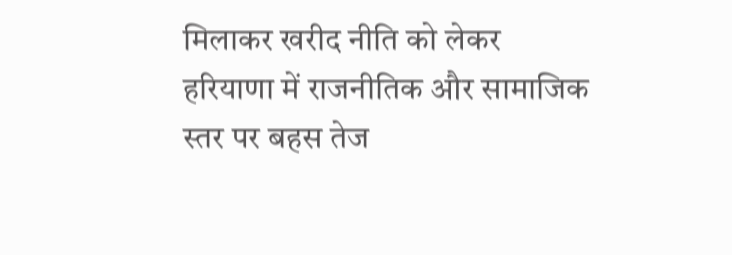मिलाकर खरीद नीति को लेकर हरियाणा में राजनीतिक और सामाजिक स्तर पर बहस तेज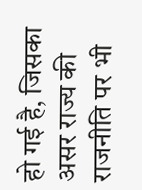हो गई है, जिसका असर राज्य की राजनीति पर भी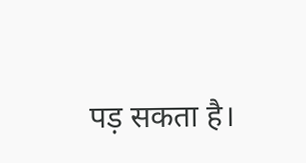पड़ सकता है।